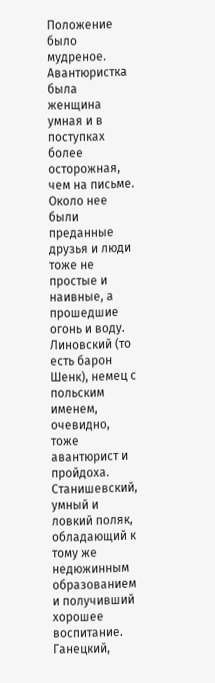Положение было мудреное. Авантюристка была женщина умная и в поступках более осторожная, чем на письме. Около нее были преданные друзья и люди тоже не простые и наивные, а прошедшие огонь и воду. Линовский (то есть барон Шенк), немец с польским именем, очевидно, тоже авантюрист и пройдоха. Станишевский, умный и ловкий поляк, обладающий к тому же недюжинным образованием и получивший хорошее воспитание. Ганецкий,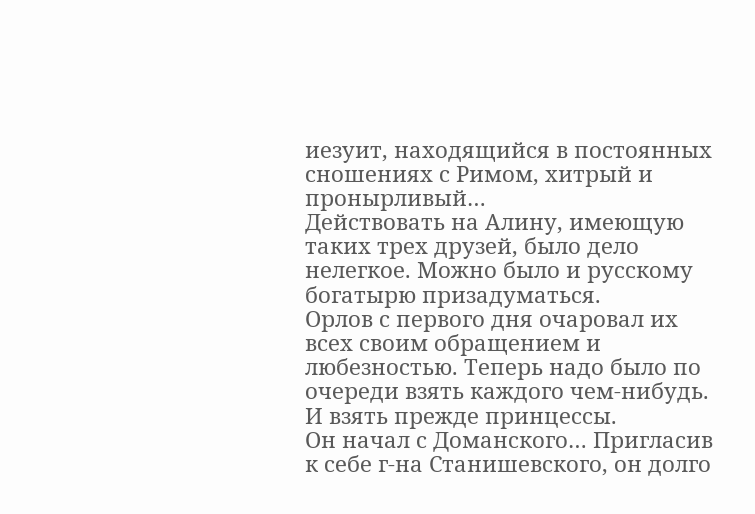иезуит, находящийся в постоянных сношениях с Римом, хитрый и пронырливый…
Действовать на Алину, имеющую таких трех друзей, было дело нелегкое. Можно было и русскому богатырю призадуматься.
Орлов с первого дня очаровал их всех своим обращением и любезностью. Теперь надо было по очереди взять каждого чем-нибудь. И взять прежде принцессы.
Он начал с Доманского… Пригласив к себе г-на Станишевского, он долго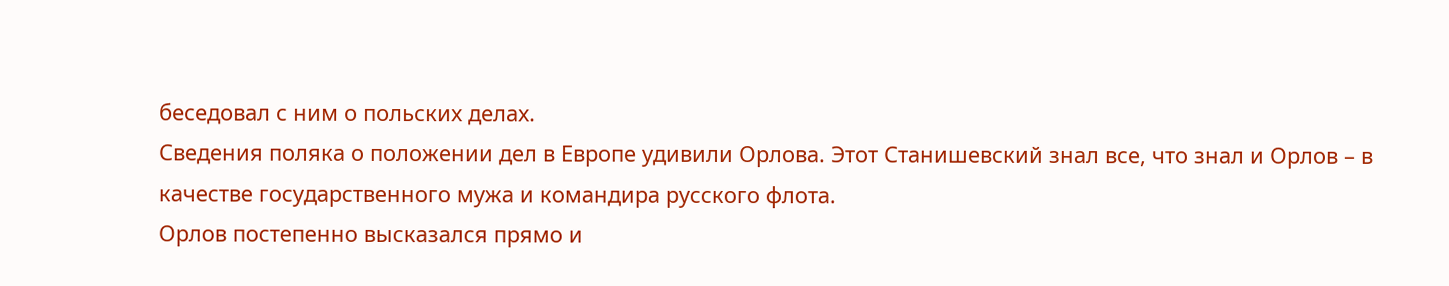беседовал с ним о польских делах.
Сведения поляка о положении дел в Европе удивили Орлова. Этот Станишевский знал все, что знал и Орлов – в качестве государственного мужа и командира русского флота.
Орлов постепенно высказался прямо и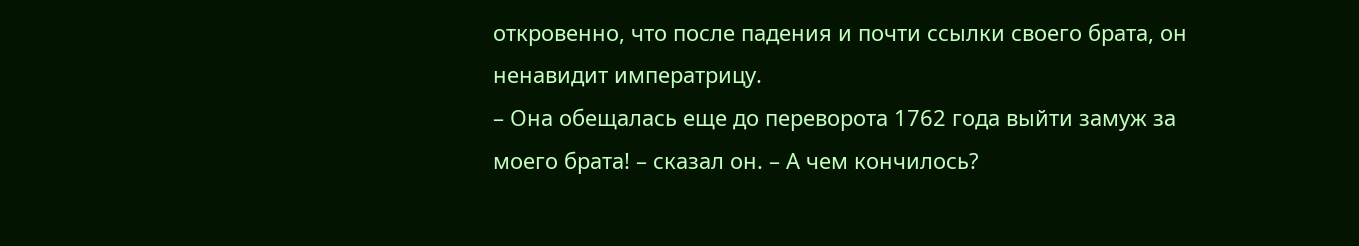откровенно, что после падения и почти ссылки своего брата, он ненавидит императрицу.
– Она обещалась еще до переворота 1762 года выйти замуж за моего брата! – сказал он. – А чем кончилось?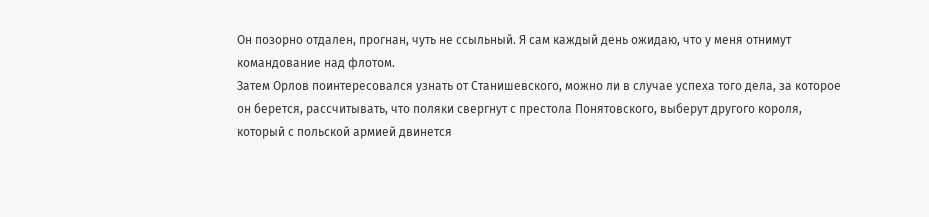Он позорно отдален, прогнан, чуть не ссыльный. Я сам каждый день ожидаю, что у меня отнимут командование над флотом.
Затем Орлов поинтересовался узнать от Станишевского, можно ли в случае успеха того дела, за которое он берется, рассчитывать, что поляки свергнут с престола Понятовского, выберут другого короля, который с польской армией двинется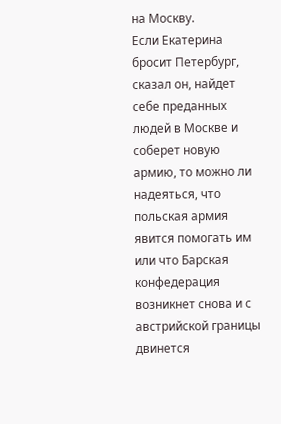на Москву.
Если Екатерина бросит Петербург, сказал он, найдет себе преданных людей в Москве и соберет новую армию, то можно ли надеяться, что польская армия явится помогать им или что Барская конфедерация возникнет снова и с австрийской границы двинется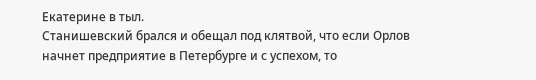Екатерине в тыл.
Станишевский брался и обещал под клятвой, что если Орлов начнет предприятие в Петербурге и с успехом, то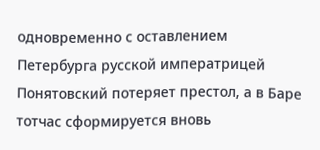одновременно с оставлением Петербурга русской императрицей Понятовский потеряет престол, а в Баре тотчас сформируется вновь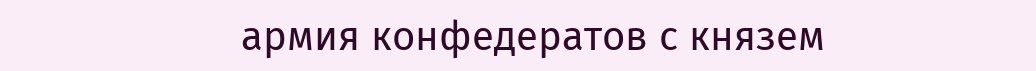армия конфедератов с князем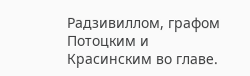Радзивиллом, графом Потоцким и Красинским во главе.